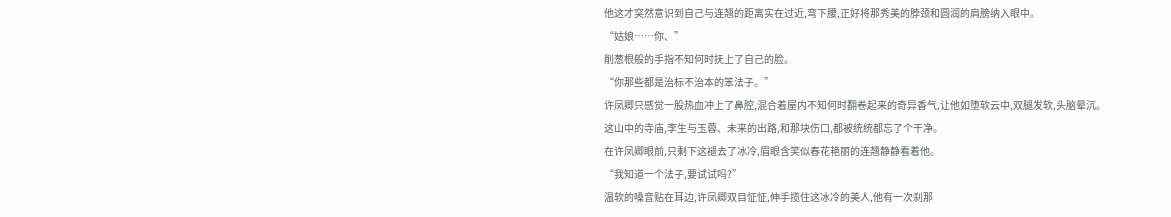他这才突然意识到自己与连翘的距离实在过近,弯下腰,正好将那秀美的脖颈和圆润的肩膀纳入眼中。
“姑娘……你、”
削葱根般的手指不知何时抚上了自己的脸。
“你那些都是治标不治本的笨法子。”
许凤卿只感觉一股热血冲上了鼻腔,混合着屋内不知何时翻卷起来的奇异香气,让他如堕软云中,双腿发软,头脑晕沉。
这山中的寺庙,李生与玉蓉、未来的出路,和那块伤口,都被统统都忘了个干净。
在许凤卿眼前,只剩下这褪去了冰冷,眉眼含笑似春花艳丽的连翘静静看着他。
“我知道一个法子,要试试吗?”
温软的嗓音贴在耳边,许凤卿双目怔怔,伸手揽住这冰冷的美人,他有一次刹那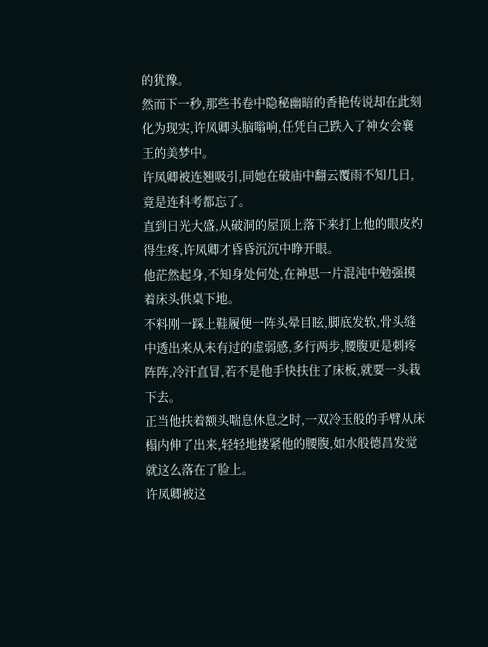的犹豫。
然而下一秒,那些书卷中隐秘幽暗的香艳传说却在此刻化为现实,许凤卿头脑嗡响,任凭自己跌入了神女会襄王的美梦中。
许凤卿被连翘吸引,同她在破庙中翻云覆雨不知几日,竟是连科考都忘了。
直到日光大盛,从破洞的屋顶上落下来打上他的眼皮灼得生疼,许凤卿才昏昏沉沉中睁开眼。
他茫然起身,不知身处何处,在神思一片混沌中勉强摸着床头供桌下地。
不料刚一踩上鞋履便一阵头晕目眩,脚底发软,骨头缝中透出来从未有过的虚弱感,多行两步,腰腹更是刺疼阵阵,冷汗直冒,若不是他手快扶住了床板,就要一头栽下去。
正当他扶着额头喘息休息之时,一双冷玉般的手臂从床榻内伸了出来,轻轻地搂紧他的腰腹,如水般德昌发觉就这么落在了脸上。
许凤卿被这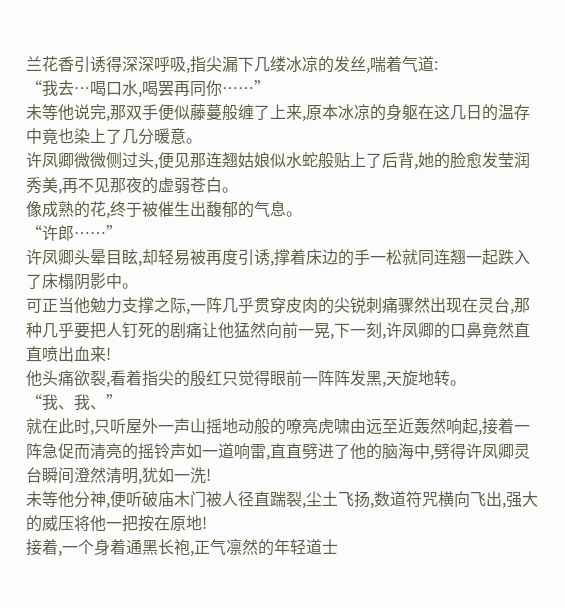兰花香引诱得深深呼吸,指尖漏下几缕冰凉的发丝,喘着气道:
“我去…喝口水,喝罢再同你……”
未等他说完,那双手便似藤蔓般缠了上来,原本冰凉的身躯在这几日的温存中竟也染上了几分暖意。
许凤卿微微侧过头,便见那连翘姑娘似水蛇般贴上了后背,她的脸愈发莹润秀美,再不见那夜的虚弱苍白。
像成熟的花,终于被催生出馥郁的气息。
“许郎……”
许凤卿头晕目眩,却轻易被再度引诱,撑着床边的手一松就同连翘一起跌入了床榻阴影中。
可正当他勉力支撑之际,一阵几乎贯穿皮肉的尖锐刺痛骤然出现在灵台,那种几乎要把人钉死的剧痛让他猛然向前一晃,下一刻,许凤卿的口鼻竟然直直喷出血来!
他头痛欲裂,看着指尖的殷红只觉得眼前一阵阵发黑,天旋地转。
“我、我、”
就在此时,只听屋外一声山摇地动般的嘹亮虎啸由远至近轰然响起,接着一阵急促而清亮的摇铃声如一道响雷,直直劈进了他的脑海中,劈得许凤卿灵台瞬间澄然清明,犹如一洗!
未等他分神,便听破庙木门被人径直踹裂,尘土飞扬,数道符咒横向飞出,强大的威压将他一把按在原地!
接着,一个身着通黑长袍,正气凛然的年轻道士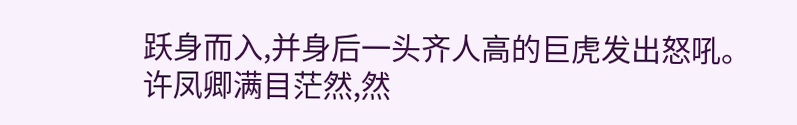跃身而入,并身后一头齐人高的巨虎发出怒吼。
许凤卿满目茫然,然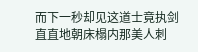而下一秒却见这道士竟执剑直直地朝床榻内那美人刺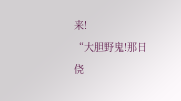来!
“大胆野鬼!那日侥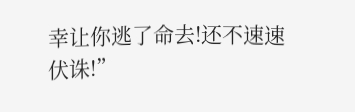幸让你逃了命去!还不速速伏诛!”